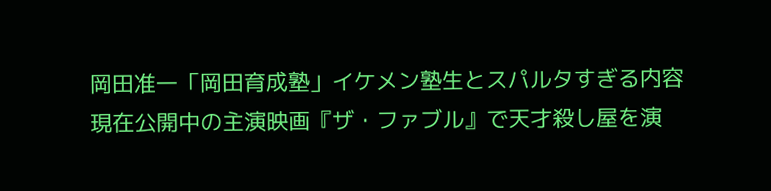岡田准一「岡田育成塾」イケメン塾生とスパルタすぎる内容
現在公開中の主演映画『ザ・ファブル』で天才殺し屋を演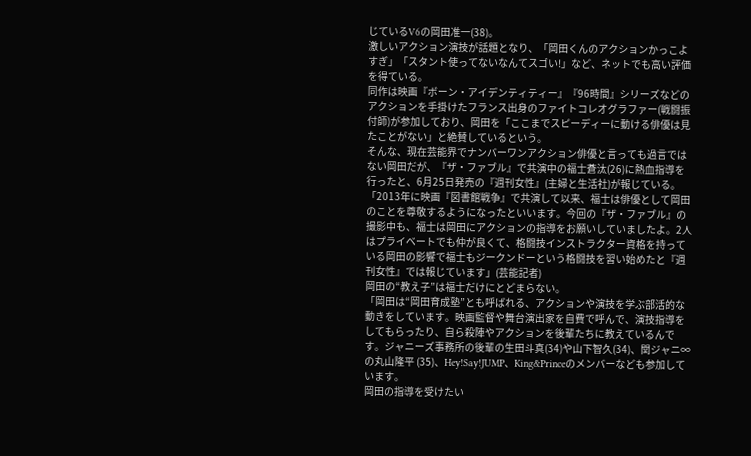じているV6の岡田准一(38)。
激しいアクション演技が話題となり、「岡田くんのアクションかっこよすぎ」「スタント使ってないなんてスゴい!」など、ネットでも高い評価を得ている。
同作は映画『ボーン・アイデンティティー』『96時間』シリーズなどのアクションを手掛けたフランス出身のファイトコレオグラファー(戦闘振付師)が参加しており、岡田を「ここまでスピーディーに動ける俳優は見たことがない」と絶賛しているという。
そんな、現在芸能界でナンバーワンアクション俳優と言っても過言ではない岡田だが、『ザ・ファブル』で共演中の福士蒼汰(26)に熱血指導を行ったと、6月25日発売の『週刊女性』(主婦と生活社)が報じている。
「2013年に映画『図書館戦争』で共演して以来、福士は俳優として岡田のことを尊敬するようになったといいます。今回の『ザ・ファブル』の撮影中も、福士は岡田にアクションの指導をお願いしていましたよ。2人はプライベートでも仲が良くて、格闘技インストラクター資格を持っている岡田の影響で福士もジークンドーという格闘技を習い始めたと『週刊女性』では報じています」(芸能記者)
岡田の“教え子”は福士だけにとどまらない。
「岡田は“岡田育成塾”とも呼ばれる、アクションや演技を学ぶ部活的な動きをしています。映画監督や舞台演出家を自費で呼んで、演技指導をしてもらったり、自ら殺陣やアクションを後輩たちに教えているんです。ジャニーズ事務所の後輩の生田斗真(34)や山下智久(34)、関ジャニ∞の丸山隆平 (35)、Hey!Say!JUMP、King&Princeのメンバーなども参加しています。
岡田の指導を受けたい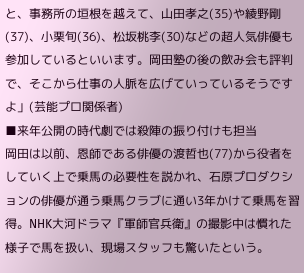と、事務所の垣根を越えて、山田孝之(35)や綾野剛(37)、小栗旬(36)、松坂桃李(30)などの超人気俳優も参加しているといいます。岡田塾の後の飲み会も評判で、そこから仕事の人脈を広げていっているそうですよ」(芸能プロ関係者)
■来年公開の時代劇では殺陣の振り付けも担当
岡田は以前、恩師である俳優の渡哲也(77)から役者をしていく上で乗馬の必要性を説かれ、石原プロダクションの俳優が通う乗馬クラブに通い3年かけて乗馬を習得。NHK大河ドラマ『軍師官兵衛』の撮影中は慣れた様子で馬を扱い、現場スタッフも驚いたという。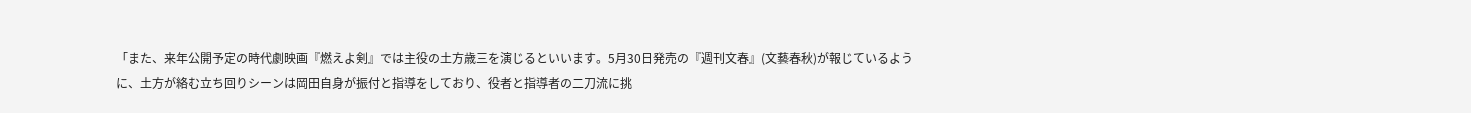「また、来年公開予定の時代劇映画『燃えよ剣』では主役の土方歳三を演じるといいます。5月30日発売の『週刊文春』(文藝春秋)が報じているように、土方が絡む立ち回りシーンは岡田自身が振付と指導をしており、役者と指導者の二刀流に挑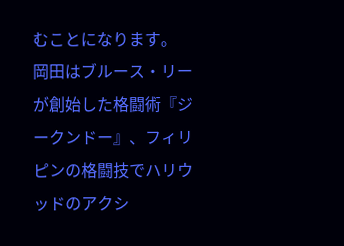むことになります。
岡田はブルース・リーが創始した格闘術『ジークンドー』、フィリピンの格闘技でハリウッドのアクシ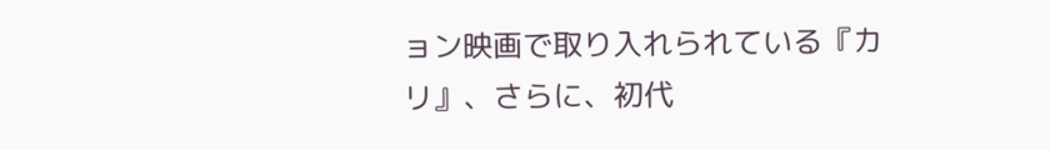ョン映画で取り入れられている『カリ』、さらに、初代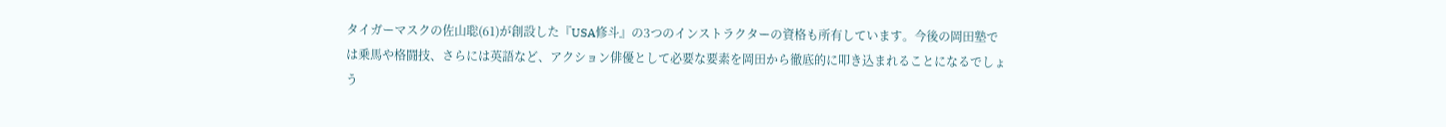タイガーマスクの佐山聡(61)が創設した『USA修斗』の3つのインストラクターの資格も所有しています。今後の岡田塾では乗馬や格闘技、さらには英語など、アクション俳優として必要な要素を岡田から徹底的に叩き込まれることになるでしょう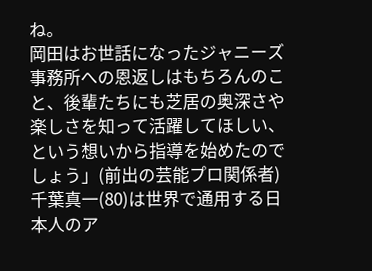ね。
岡田はお世話になったジャニーズ事務所への恩返しはもちろんのこと、後輩たちにも芝居の奥深さや楽しさを知って活躍してほしい、という想いから指導を始めたのでしょう」(前出の芸能プロ関係者)
千葉真一(80)は世界で通用する日本人のア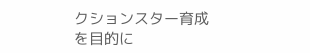クションスター育成を目的に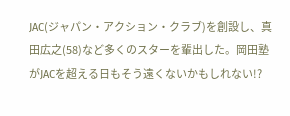JAC(ジャパン・アクション・クラブ)を創設し、真田広之(58)など多くのスターを輩出した。岡田塾がJACを超える日もそう遠くないかもしれない!?